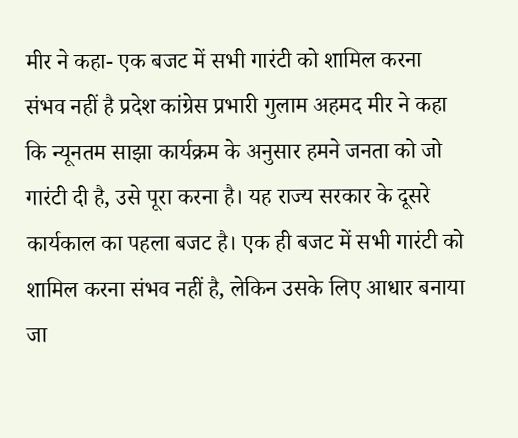मीर ने कहा- एक बजट में सभी गारंटी को शामिल करना संभव नहीं है प्रदेश कांग्रेस प्रभारी गुलाम अहमद मीर ने कहा कि न्यूनतम साझा कार्यक्रम के अनुसार हमने जनता को जो गारंटी दी है, उसे पूरा करना है। यह राज्य सरकार के दूसरे कार्यकाल का पहला बजट है। एक ही बजट में सभी गारंटी को शामिल करना संभव नहीं है, लेकिन उसके लिए आधार बनाया जा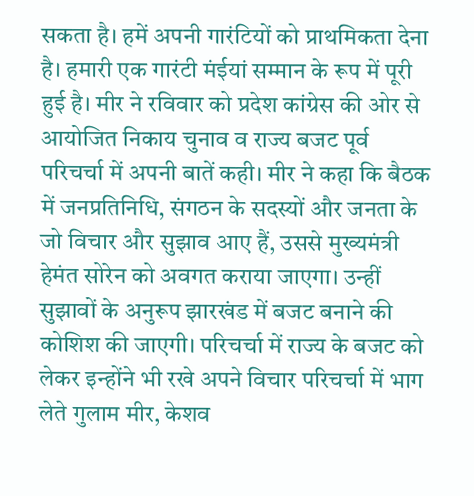सकता है। हमें अपनी गारंटियों को प्राथमिकता देना है। हमारी एक गारंटी मंईयां सम्मान के रूप में पूरी हुई है। मीर ने रविवार को प्रदेश कांग्रेस की ओर से आयोजित निकाय चुनाव व राज्य बजट पूर्व परिचर्चा में अपनी बातें कही। मीर ने कहा कि बैठक में जनप्रतिनिधि, संगठन के सदस्यों और जनता के जो विचार और सुझाव आए हैं, उससे मुख्यमंत्री हेमंत सोरेन को अवगत कराया जाएगा। उन्हीं सुझावों के अनुरूप झारखंड में बजट बनाने की कोशिश की जाएगी। परिचर्चा में राज्य के बजट को लेकर इन्होंने भी रखे अपने विचार परिचर्चा में भाग लेते गुलाम मीर, केशव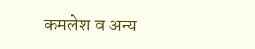कमलेश व अन्य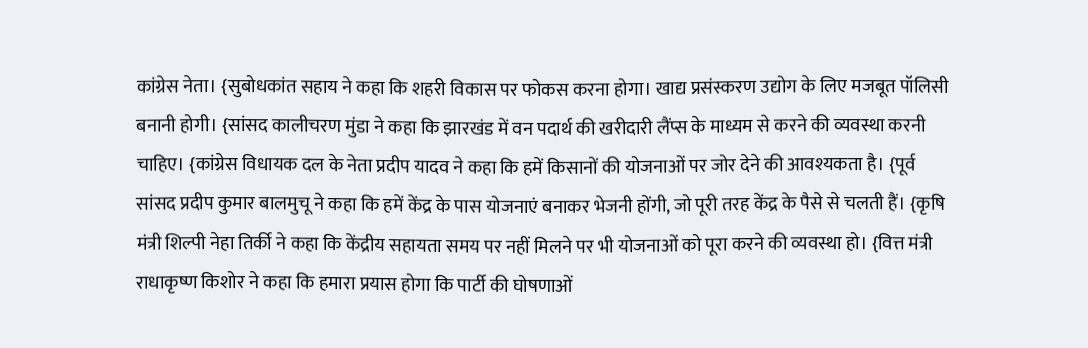कांग्रेस नेता। {सुबोधकांत सहाय ने कहा कि शहरी विकास पर फोकस करना होगा। खाद्य प्रसंस्करण उद्योग के लिए मजबूत पॉलिसी बनानी होगी। {सांसद कालीचरण मुंडा ने कहा कि झारखंड में वन पदार्थ की खरीदारी लैंप्स के माध्यम से करने की व्यवस्था करनी चाहिए। {कांग्रेस विधायक दल के नेता प्रदीप यादव ने कहा कि हमें किसानों की योजनाओं पर जोर देने की आवश्यकता है। {पूर्व सांसद प्रदीप कुमार बालमुचू ने कहा कि हमें केंद्र के पास योजनाएं बनाकर भेजनी होंगी, जो पूरी तरह केंद्र के पैसे से चलती हैं। {कृषि मंत्री शिल्पी नेहा तिर्की ने कहा कि केंद्रीय सहायता समय पर नहीं मिलने पर भी योजनाओं को पूरा करने की व्यवस्था हो। {वित्त मंत्री राधाकृष्ण किशोर ने कहा कि हमारा प्रयास होगा कि पार्टी की घोषणाओं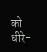को धीरे-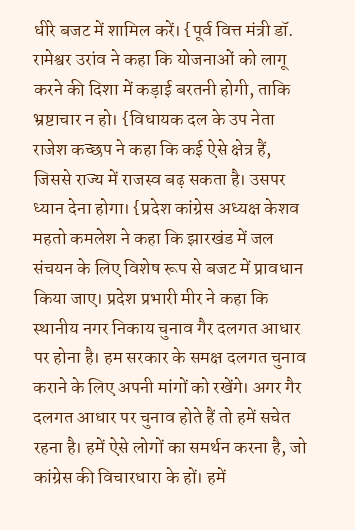धीरे बजट में शामिल करें। {पूर्व वित्त मंत्री डॉ. रामेश्वर उरांव ने कहा कि योजनाओं को लागू करने की दिशा में कड़ाई बरतनी होगी, ताकि भ्रष्टाचार न हो। {विधायक दल के उप नेता राजेश कच्छप ने कहा कि कई ऐसे क्षेत्र हैं, जिससे राज्य में राजस्व बढ़ सकता है। उसपर ध्यान देना होगा। {प्रदेश कांग्रेस अध्यक्ष केशव महतो कमलेश ने कहा कि झारखंड में जल संचयन के लिए विशेष रूप से बजट में प्रावधान किया जाए। प्रदेश प्रभारी मीर ने कहा कि स्थानीय नगर निकाय चुनाव गैर दलगत आधार पर होना है। हम सरकार के समक्ष दलगत चुनाव कराने के लिए अपनी मांगों को रखेंगे। अगर गैर दलगत आधार पर चुनाव होते हैं तो हमें सचेत रहना है। हमें ऐसे लोगों का समर्थन करना है, जो कांग्रेस की विचारधारा के हों। हमें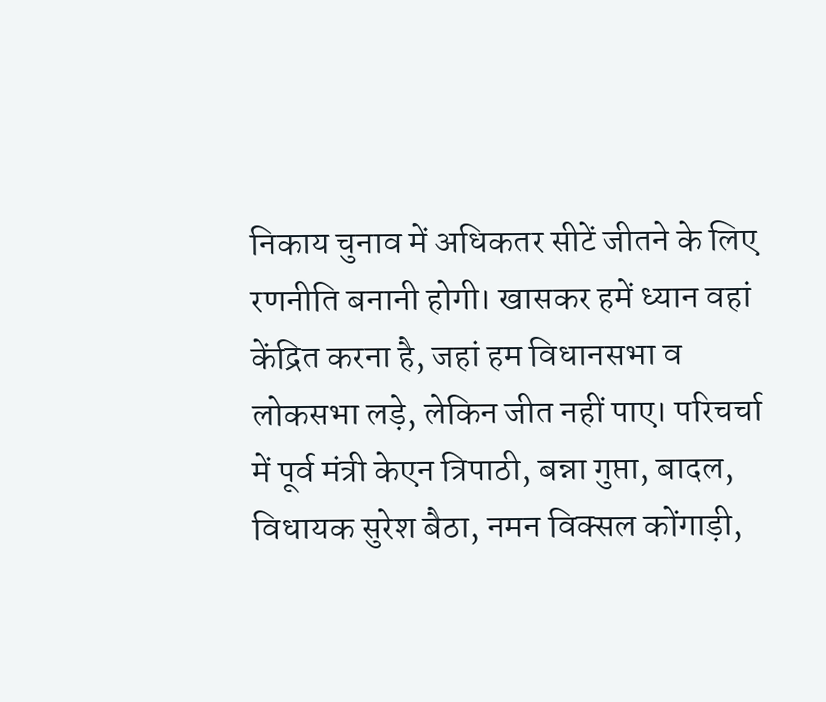निकाय चुनाव में अधिकतर सीटें जीतने के लिए रणनीति बनानी होगी। खासकर हमें ध्यान वहां केंद्रित करना है, जहां हम विधानसभा व लोकसभा लड़े, लेकिन जीत नहीं पाए। परिचर्चा में पूर्व मंत्री केएन त्रिपाठी, बन्ना गुप्ता, बादल, विधायक सुरेश बैठा, नमन विक्सल कोंगाड़ी,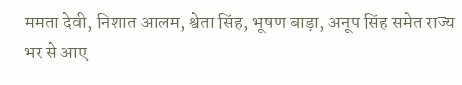ममता देवी, निशात आलम, श्वेता सिंह, भूषण बाड़ा, अनूप सिंह समेत राज्य भर से आए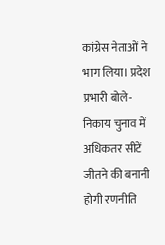कांग्रेस नेताओं ने भाग लिया। प्रदेश प्रभारी बोले- निकाय चुनाव में अधिकतर सीटें जीतने की बनानी होगी रणनीति